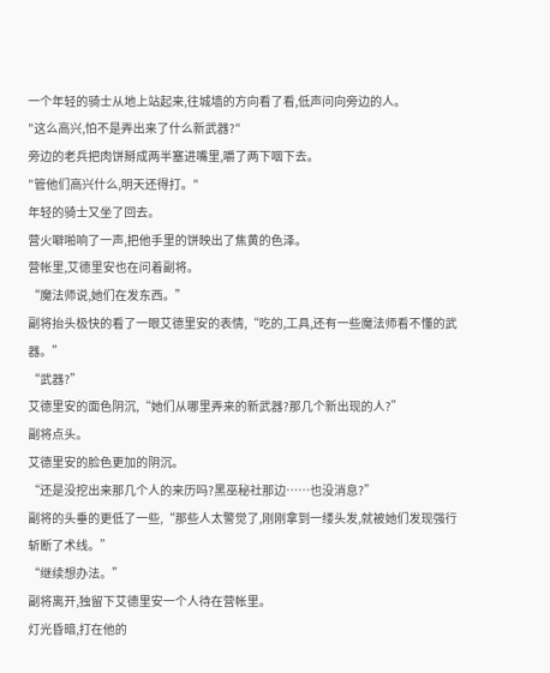一个年轻的骑士从地上站起来,往城墙的方向看了看,低声问向旁边的人。
"这么高兴,怕不是弄出来了什么新武器?"
旁边的老兵把肉饼掰成两半塞进嘴里,嚼了两下咽下去。
"管他们高兴什么,明天还得打。"
年轻的骑士又坐了回去。
营火噼啪响了一声,把他手里的饼映出了焦黄的色泽。
营帐里,艾德里安也在问着副将。
“魔法师说,她们在发东西。”
副将抬头极快的看了一眼艾德里安的表情,“吃的,工具,还有一些魔法师看不懂的武器。”
“武器?”
艾德里安的面色阴沉,“她们从哪里弄来的新武器?那几个新出现的人?”
副将点头。
艾德里安的脸色更加的阴沉。
“还是没挖出来那几个人的来历吗?黑巫秘社那边……也没消息?”
副将的头垂的更低了一些,“那些人太警觉了,刚刚拿到一缕头发,就被她们发现强行斩断了术线。”
“继续想办法。”
副将离开,独留下艾德里安一个人待在营帐里。
灯光昏暗,打在他的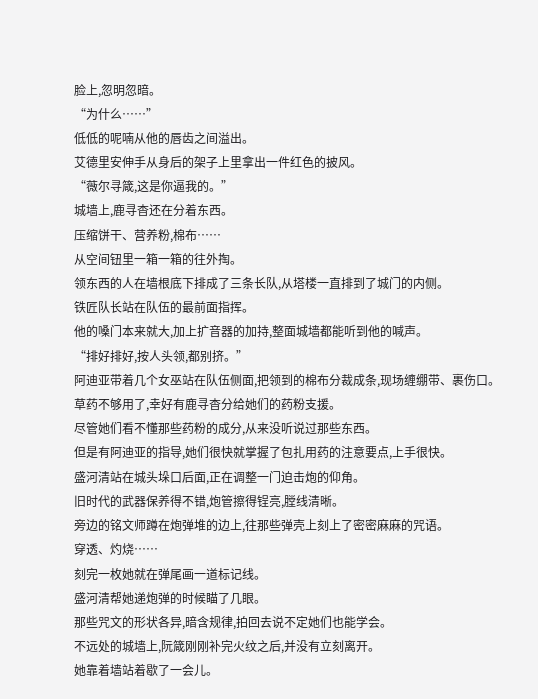脸上,忽明忽暗。
“为什么……”
低低的呢喃从他的唇齿之间溢出。
艾德里安伸手从身后的架子上里拿出一件红色的披风。
“薇尔寻箴,这是你逼我的。”
城墙上,鹿寻杳还在分着东西。
压缩饼干、营养粉,棉布……
从空间钮里一箱一箱的往外掏。
领东西的人在墙根底下排成了三条长队,从塔楼一直排到了城门的内侧。
铁匠队长站在队伍的最前面指挥。
他的嗓门本来就大,加上扩音器的加持,整面城墙都能听到他的喊声。
“排好排好,按人头领,都别挤。”
阿迪亚带着几个女巫站在队伍侧面,把领到的棉布分裁成条,现场缠绷带、裹伤口。
草药不够用了,幸好有鹿寻杳分给她们的药粉支援。
尽管她们看不懂那些药粉的成分,从来没听说过那些东西。
但是有阿迪亚的指导,她们很快就掌握了包扎用药的注意要点,上手很快。
盛河清站在城头垛口后面,正在调整一门迫击炮的仰角。
旧时代的武器保养得不错,炮管擦得锃亮,膛线清晰。
旁边的铭文师蹲在炮弹堆的边上,往那些弹壳上刻上了密密麻麻的咒语。
穿透、灼烧……
刻完一枚她就在弹尾画一道标记线。
盛河清帮她递炮弹的时候瞄了几眼。
那些咒文的形状各异,暗含规律,拍回去说不定她们也能学会。
不远处的城墙上,阮箴刚刚补完火纹之后,并没有立刻离开。
她靠着墙站着歇了一会儿。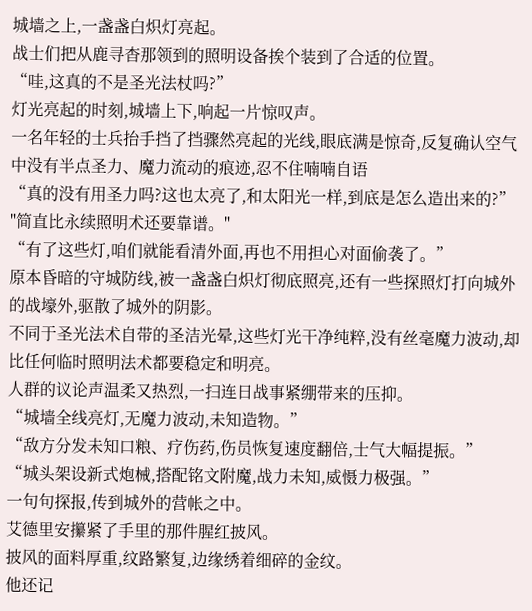城墙之上,一盏盏白炽灯亮起。
战士们把从鹿寻杳那领到的照明设备挨个装到了合适的位置。
“哇,这真的不是圣光法杖吗?”
灯光亮起的时刻,城墙上下,响起一片惊叹声。
一名年轻的士兵抬手挡了挡骤然亮起的光线,眼底满是惊奇,反复确认空气中没有半点圣力、魔力流动的痕迹,忍不住喃喃自语
“真的没有用圣力吗?这也太亮了,和太阳光一样,到底是怎么造出来的?”
"简直比永续照明术还要靠谱。"
“有了这些灯,咱们就能看清外面,再也不用担心对面偷袭了。”
原本昏暗的守城防线,被一盏盏白炽灯彻底照亮,还有一些探照灯打向城外的战壕外,驱散了城外的阴影。
不同于圣光法术自带的圣洁光晕,这些灯光干净纯粹,没有丝毫魔力波动,却比任何临时照明法术都要稳定和明亮。
人群的议论声温柔又热烈,一扫连日战事紧绷带来的压抑。
“城墙全线亮灯,无魔力波动,未知造物。”
“敌方分发未知口粮、疗伤药,伤员恢复速度翻倍,士气大幅提振。”
“城头架设新式炮械,搭配铭文附魔,战力未知,威慑力极强。”
一句句探报,传到城外的营帐之中。
艾德里安攥紧了手里的那件腥红披风。
披风的面料厚重,纹路繁复,边缘绣着细碎的金纹。
他还记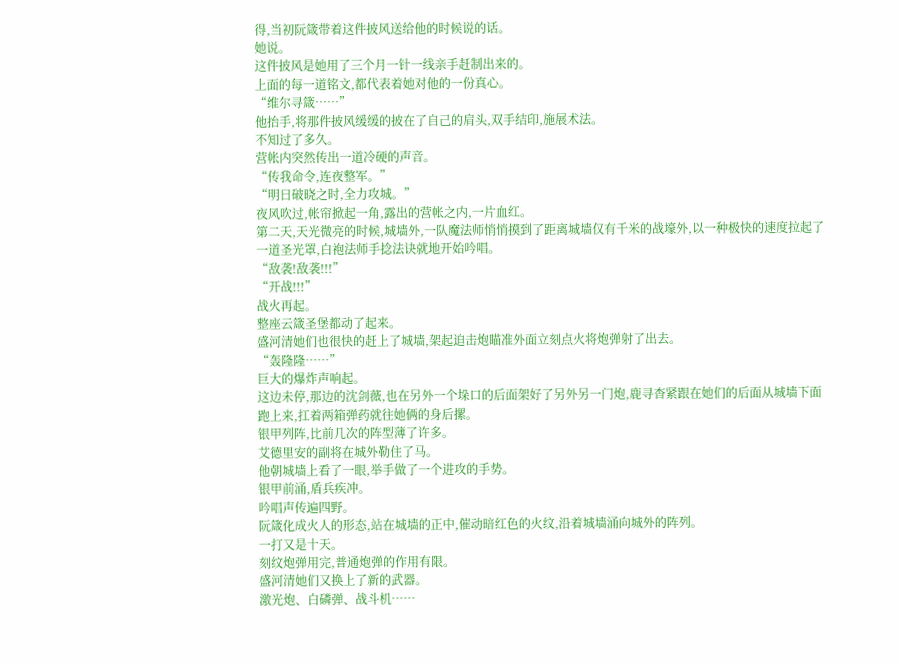得,当初阮箴带着这件披风送给他的时候说的话。
她说。
这件披风是她用了三个月一针一线亲手赶制出来的。
上面的每一道铭文,都代表着她对他的一份真心。
“维尔寻箴……”
他抬手,将那件披风缓缓的披在了自己的肩头,双手结印,施展术法。
不知过了多久。
营帐内突然传出一道冷硬的声音。
“传我命令,连夜整军。”
“明日破晓之时,全力攻城。”
夜风吹过,帐帘掀起一角,露出的营帐之内,一片血红。
第二天,天光微亮的时候,城墙外,一队魔法师悄悄摸到了距离城墙仅有千米的战壕外,以一种极快的速度拉起了一道圣光罩,白袍法师手捻法诀就地开始吟唱。
“敌袭!敌袭!!!”
“开战!!!”
战火再起。
整座云箴圣堡都动了起来。
盛河清她们也很快的赶上了城墙,架起迫击炮瞄准外面立刻点火将炮弹射了出去。
“轰隆隆……”
巨大的爆炸声响起。
这边未停,那边的沈剑薇,也在另外一个垛口的后面架好了另外另一门炮,鹿寻杳紧跟在她们的后面从城墙下面跑上来,扛着两箱弹药就往她俩的身后摞。
银甲列阵,比前几次的阵型薄了许多。
艾德里安的副将在城外勒住了马。
他朝城墙上看了一眼,举手做了一个进攻的手势。
银甲前涌,盾兵疾冲。
吟唱声传遍四野。
阮箴化成火人的形态,站在城墙的正中,催动暗红色的火纹,沿着城墙涌向城外的阵列。
一打又是十天。
刻纹炮弹用完,普通炮弹的作用有限。
盛河清她们又换上了新的武器。
激光炮、白磷弹、战斗机……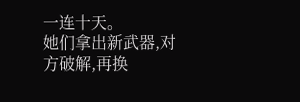一连十天。
她们拿出新武器,对方破解,再换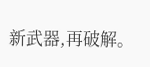新武器,再破解。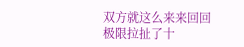双方就这么来来回回极限拉扯了十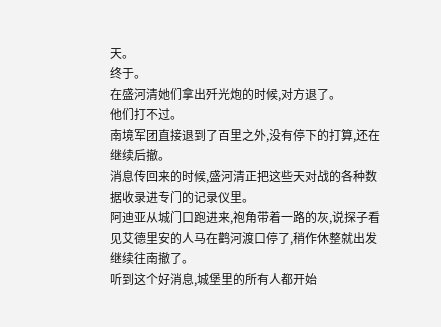天。
终于。
在盛河清她们拿出歼光炮的时候,对方退了。
他们打不过。
南境军团直接退到了百里之外,没有停下的打算,还在继续后撤。
消息传回来的时候,盛河清正把这些天对战的各种数据收录进专门的记录仪里。
阿迪亚从城门口跑进来,袍角带着一路的灰,说探子看见艾德里安的人马在鹳河渡口停了,稍作休整就出发继续往南撤了。
听到这个好消息,城堡里的所有人都开始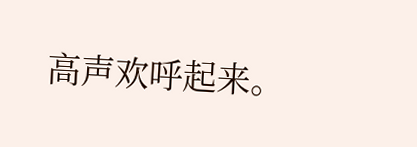高声欢呼起来。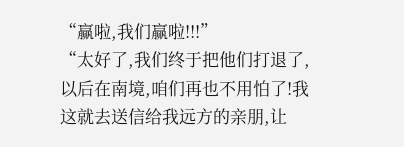“赢啦,我们赢啦!!!”
“太好了,我们终于把他们打退了,以后在南境,咱们再也不用怕了!我这就去送信给我远方的亲朋,让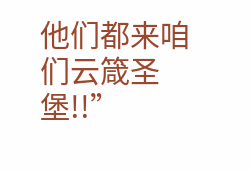他们都来咱们云箴圣堡!!”